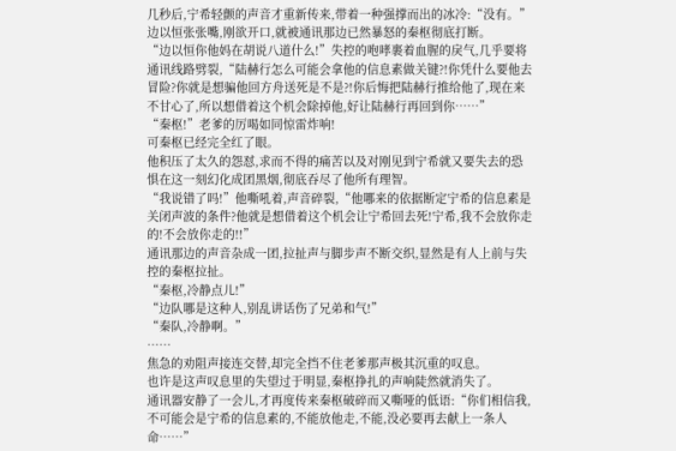几秒后,宁希轻颤的声音才重新传来,带着一种强撑而出的冰冷:“没有。”
边以恒张张嘴,刚欲开口,就被通讯那边已然暴怒的秦枢彻底打断。
“边以恒你他妈在胡说八道什么!”失控的咆哮裹着血腥的戾气,几乎要将通讯线路劈裂,“陆赫行怎么可能会拿他的信息素做关键?!你凭什么要他去冒险?你就是想骗他回方舟送死是不是?!你后悔把陆赫行推给他了,现在来不甘心了,所以想借着这个机会除掉他,好让陆赫行再回到你……”
“秦枢!”老爹的厉喝如同惊雷炸响!
可秦枢已经完全红了眼。
他积压了太久的怨怼,求而不得的痛苦以及对刚见到宁希就又要失去的恐惧在这一刻幻化成团黑烟,彻底吞尽了他所有理智。
“我说错了吗!”他嘶吼着,声音碎裂,“他哪来的依据断定宁希的信息素是关闭声波的条件?他就是想借着这个机会让宁希回去死!宁希,我不会放你走的!不会放你走的!!”
通讯那边的声音杂成一团,拉扯声与脚步声不断交织,显然是有人上前与失控的秦枢拉扯。
“秦枢,冷静点儿!”
“边队哪是这种人,别乱讲话伤了兄弟和气!”
“秦队,冷静啊。”
……
焦急的劝阻声接连交替,却完全挡不住老爹那声极其沉重的叹息。
也许是这声叹息里的失望过于明显,秦枢挣扎的声响陡然就消失了。
通讯器安静了一会儿,才再度传来秦枢破碎而又嘶哑的低语:“你们相信我,不可能会是宁希的信息素的,不能放他走,不能,没必要再去献上一条人命……”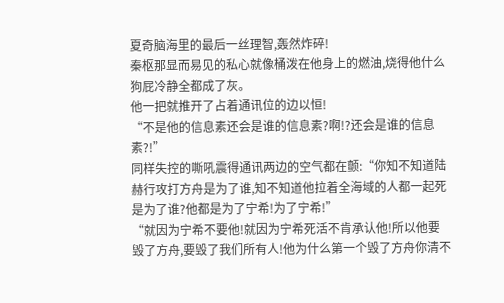夏奇脑海里的最后一丝理智,轰然炸碎!
秦枢那显而易见的私心就像桶泼在他身上的燃油,烧得他什么狗屁冷静全都成了灰。
他一把就推开了占着通讯位的边以恒!
“不是他的信息素还会是谁的信息素?啊!?还会是谁的信息素?!”
同样失控的嘶吼震得通讯两边的空气都在颤:“你知不知道陆赫行攻打方舟是为了谁,知不知道他拉着全海域的人都一起死是为了谁?他都是为了宁希!为了宁希!”
“就因为宁希不要他!就因为宁希死活不肯承认他!所以他要毁了方舟,要毁了我们所有人!他为什么第一个毁了方舟你清不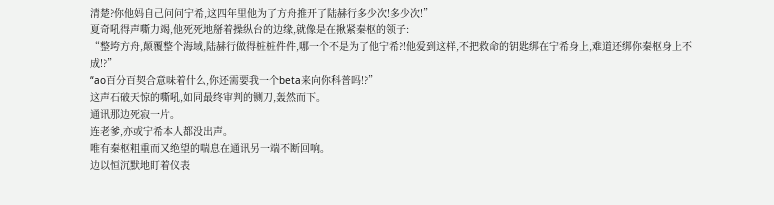清楚?你他妈自己问问宁希,这四年里他为了方舟推开了陆赫行多少次!多少次!”
夏奇吼得声嘶力竭,他死死地掰着操纵台的边缘,就像是在揪紧秦枢的领子:
“整垮方舟,颠覆整个海域,陆赫行做得桩桩件件,哪一个不是为了他宁希?!他爱到这样,不把救命的钥匙绑在宁希身上,难道还绑你秦枢身上不成!?”
“ao百分百契合意味着什么,你还需要我一个beta来向你科普吗!?”
这声石破天惊的嘶吼,如同最终审判的铡刀,轰然而下。
通讯那边死寂一片。
连老爹,亦或宁希本人都没出声。
唯有秦枢粗重而又绝望的喘息在通讯另一端不断回响。
边以恒沉默地盯着仪表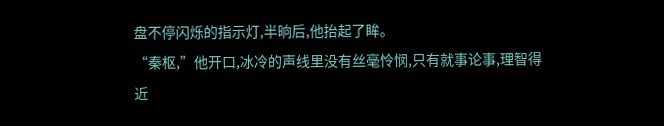盘不停闪烁的指示灯,半晌后,他抬起了眸。
“秦枢,”他开口,冰冷的声线里没有丝毫怜悯,只有就事论事,理智得近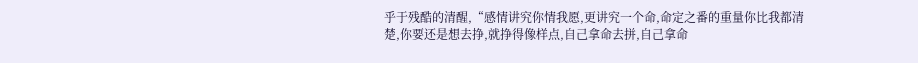乎于残酷的清醒,“感情讲究你情我愿,更讲究一个命,命定之番的重量你比我都清楚,你要还是想去挣,就挣得像样点,自己拿命去拼,自己拿命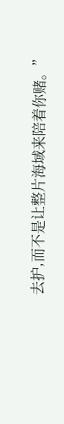去护,而不是让整片海域来陪着你赌。”